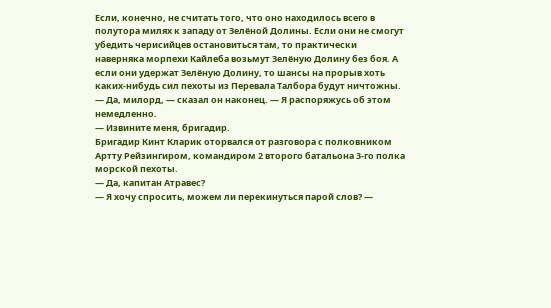Если, конечно, не считать того, что оно находилось всего в полутора милях к западу от Зелёной Долины. Если они не смогут убедить черисийцев остановиться там, то практически наверняка морпехи Кайлеба возьмут Зелёную Долину без боя. А если они удержат Зелёную Долину, то шансы на прорыв хоть каких-нибудь сил пехоты из Перевала Талбора будут ничтожны.
— Да, милорд, — сказал он наконец. — Я распоряжусь об этом немедленно.
— Извините меня, бригадир.
Бригадир Кинт Кларик оторвался от разговора с полковником Артту Рейзингиром, командиром 2 второго батальона 3-го полка морской пехоты.
— Да, капитан Атравес?
— Я хочу спросить, можем ли перекинуться парой слов? —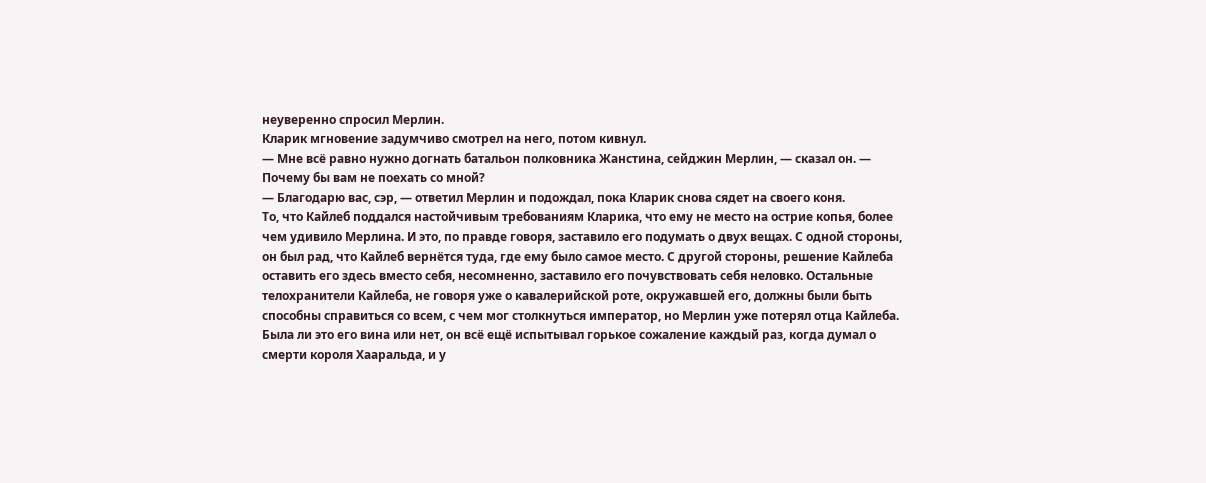неуверенно спросил Мерлин.
Кларик мгновение задумчиво смотрел на него, потом кивнул.
— Мне всё равно нужно догнать батальон полковника Жанстина, сейджин Мерлин, — сказал он. — Почему бы вам не поехать со мной?
— Благодарю вас, сэр, — ответил Мерлин и подождал, пока Кларик снова сядет на своего коня.
То, что Кайлеб поддался настойчивым требованиям Кларика, что ему не место на острие копья, более чем удивило Мерлина. И это, по правде говоря, заставило его подумать о двух вещах. С одной стороны, он был рад, что Кайлеб вернётся туда, где ему было самое место. С другой стороны, решение Кайлеба оставить его здесь вместо себя, несомненно, заставило его почувствовать себя неловко. Остальные телохранители Кайлеба, не говоря уже о кавалерийской роте, окружавшей его, должны были быть способны справиться со всем, с чем мог столкнуться император, но Мерлин уже потерял отца Кайлеба. Была ли это его вина или нет, он всё ещё испытывал горькое сожаление каждый раз, когда думал о смерти короля Хааральда, и у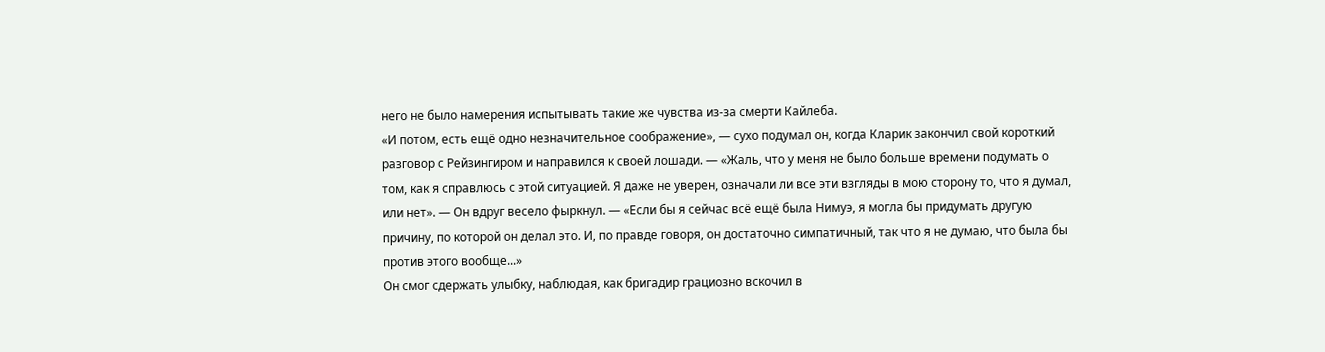него не было намерения испытывать такие же чувства из-за смерти Кайлеба.
«И потом, есть ещё одно незначительное соображение», — сухо подумал он, когда Кларик закончил свой короткий разговор с Рейзингиром и направился к своей лошади. — «Жаль, что у меня не было больше времени подумать о том, как я справлюсь с этой ситуацией. Я даже не уверен, означали ли все эти взгляды в мою сторону то, что я думал, или нет». — Он вдруг весело фыркнул. — «Если бы я сейчас всё ещё была Нимуэ, я могла бы придумать другую причину, по которой он делал это. И, по правде говоря, он достаточно симпатичный, так что я не думаю, что была бы против этого вообще...»
Он смог сдержать улыбку, наблюдая, как бригадир грациозно вскочил в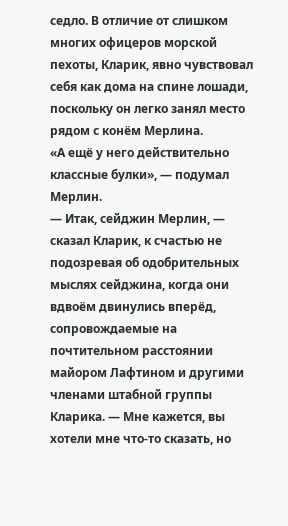седло. В отличие от слишком многих офицеров морской пехоты, Кларик, явно чувствовал себя как дома на спине лошади, поскольку он легко занял место рядом с конём Мерлина.
«А ещё у него действительно классные булки», — подумал Мерлин.
— Итак, сейджин Мерлин, — сказал Кларик, к счастью не подозревая об одобрительных мыслях сейджина, когда они вдвоём двинулись вперёд, сопровождаемые на почтительном расстоянии майором Лафтином и другими членами штабной группы Кларика. — Мне кажется, вы хотели мне что-то сказать, но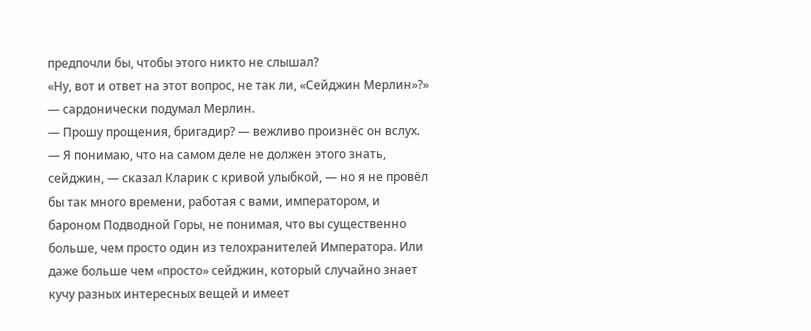предпочли бы, чтобы этого никто не слышал?
«Ну, вот и ответ на этот вопрос, не так ли, «Сейджин Мерлин»?» — сардонически подумал Мерлин.
— Прошу прощения, бригадир? — вежливо произнёс он вслух.
— Я понимаю, что на самом деле не должен этого знать, сейджин, — сказал Кларик с кривой улыбкой, — но я не провёл бы так много времени, работая с вами, императором, и бароном Подводной Горы, не понимая, что вы существенно больше, чем просто один из телохранителей Императора. Или даже больше чем «просто» сейджин, который случайно знает кучу разных интересных вещей и имеет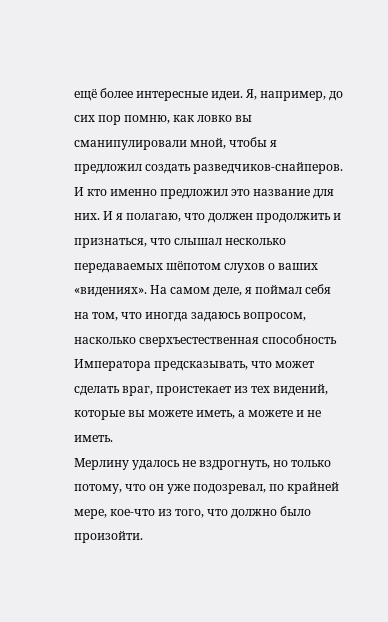ещё более интересные идеи. Я, например, до сих пор помню, как ловко вы сманипулировали мной, чтобы я предложил создать разведчиков-снайперов. И кто именно предложил это название для них. И я полагаю, что должен продолжить и признаться, что слышал несколько передаваемых шёпотом слухов о ваших «видениях». На самом деле, я поймал себя на том, что иногда задаюсь вопросом, насколько сверхъестественная способность Императора предсказывать, что может сделать враг, проистекает из тех видений, которые вы можете иметь, а можете и не иметь.
Мерлину удалось не вздрогнуть, но только потому, что он уже подозревал, по крайней мере, кое-что из того, что должно было произойти.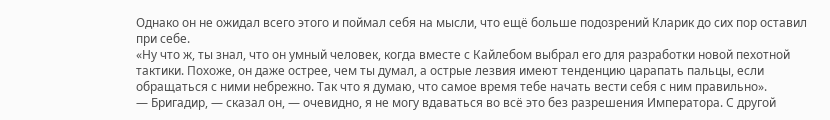Однако он не ожидал всего этого и поймал себя на мысли, что ещё больше подозрений Кларик до сих пор оставил при себе.
«Ну что ж, ты знал, что он умный человек, когда вместе с Кайлебом выбрал его для разработки новой пехотной тактики. Похоже, он даже острее, чем ты думал, а острые лезвия имеют тенденцию царапать пальцы, если обращаться с ними небрежно. Так что я думаю, что самое время тебе начать вести себя с ним правильно».
— Бригадир, — сказал он, — очевидно, я не могу вдаваться во всё это без разрешения Императора. С другой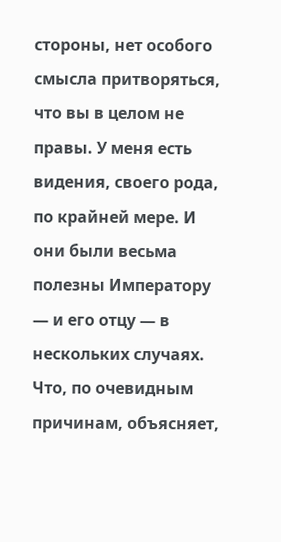стороны, нет особого смысла притворяться, что вы в целом не правы. У меня есть видения, своего рода, по крайней мере. И они были весьма полезны Императору — и его отцу — в нескольких случаях. Что, по очевидным причинам, объясняет,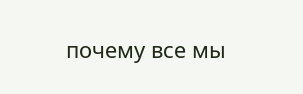почему все мы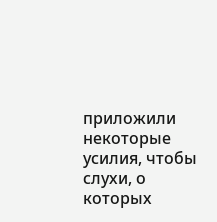приложили некоторые усилия, чтобы слухи, о которых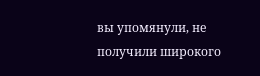вы упомянули, не получили широкого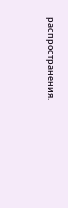распространения.